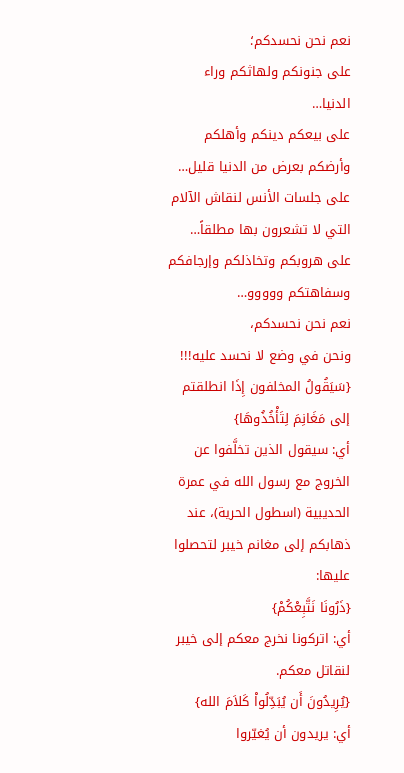نعم نحن نحسدكم؛
على جنونكم ولهاثكم وراء الدنيا…
على بيعكم دينكم وأهلكم وأرضكم بعرض من الدنيا قليل…
على جلسات الأنس لنقاش الآلام التي لا تشعرون بها مطلقاً…
على هروبكم وتخاذلكم وإرجافكم وسفاهتكم ووووو…
نعم نحن نحسدكم،
ونحن في وضع لا نحسد عليه!!!
{سَيَقُولُ المخلفون إِذَا انطلقتم إلى مَغَانِمَ لِتَأْخُذُوهَا}
أي: سيقول الذين تخلَّفوا عن الخروج مع رسول الله في عمرة الحديبية (اسطول الحرية)، عند ذهابكم إلى مغانم خيبر لتحصلوا عليها:
{ذَرُونَا نَتَّبِعْكُمْ}
أي: اتركونا نخرج معكم إلى خيبر لنقاتل معكم.
{يُرِيدُونَ أَن يُبَدِّلُواْ كَلاَمَ الله}
أي: يريدون أن يُغيّروا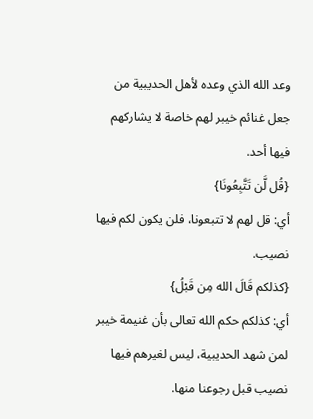وعد الله الذي وعده لأهل الحديبية من جعل غنائم خيبر لهم خاصة لا يشاركهم فيها أحد.
{قُل لَّن تَتَّبِعُونَا}
أي: قل لهم لا تتبعونا، فلن يكون لكم فيها نصيب.
{كذلكم قَالَ الله مِن قَبْلُ}
أي: كذلكم حكم الله تعالى بأن غنيمة خيبر لمن شهد الحديبية، ليس لغيرهم فيها نصيب قبل رجوعنا منها.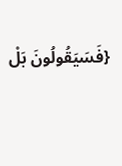{فَسَيَقُولُونَ بَلْ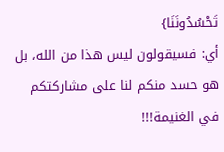تَحْسُدُونَنَا}
أي: فسيقولون ليس هذا من الله، بل هو حسد منكم لنا على مشاركتكم في الغنيمة!!!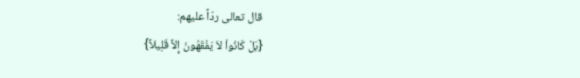قال تعالى ردّاً عليهم:
{بَلْ كَانُواْ لاَ يَفْقَهُونَ إِلاَّ قَلِيلاً}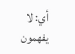أي: لا يفهمون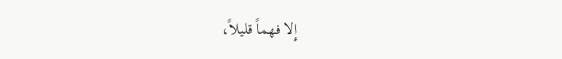إِلا فهماً قليلاً،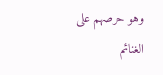وهو حرصهم على الغنائم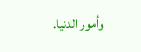وأمور الدنيا.